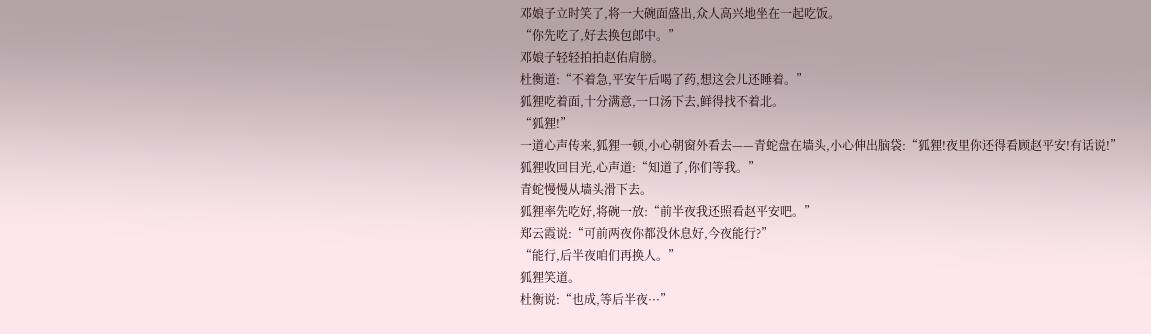邓娘子立时笑了,将一大碗面盛出,众人高兴地坐在一起吃饭。
“你先吃了,好去换包郎中。”
邓娘子轻轻拍拍赵佑肩膀。
杜衡道:“不着急,平安午后喝了药,想这会儿还睡着。”
狐狸吃着面,十分满意,一口汤下去,鲜得找不着北。
“狐狸!”
一道心声传来,狐狸一顿,小心朝窗外看去——青蛇盘在墙头,小心伸出脑袋:“狐狸!夜里你还得看顾赵平安!有话说!”
狐狸收回目光,心声道:“知道了,你们等我。”
青蛇慢慢从墙头滑下去。
狐狸率先吃好,将碗一放:“前半夜我还照看赵平安吧。”
郑云霞说:“可前两夜你都没休息好,今夜能行?”
“能行,后半夜咱们再换人。”
狐狸笑道。
杜衡说:“也成,等后半夜···”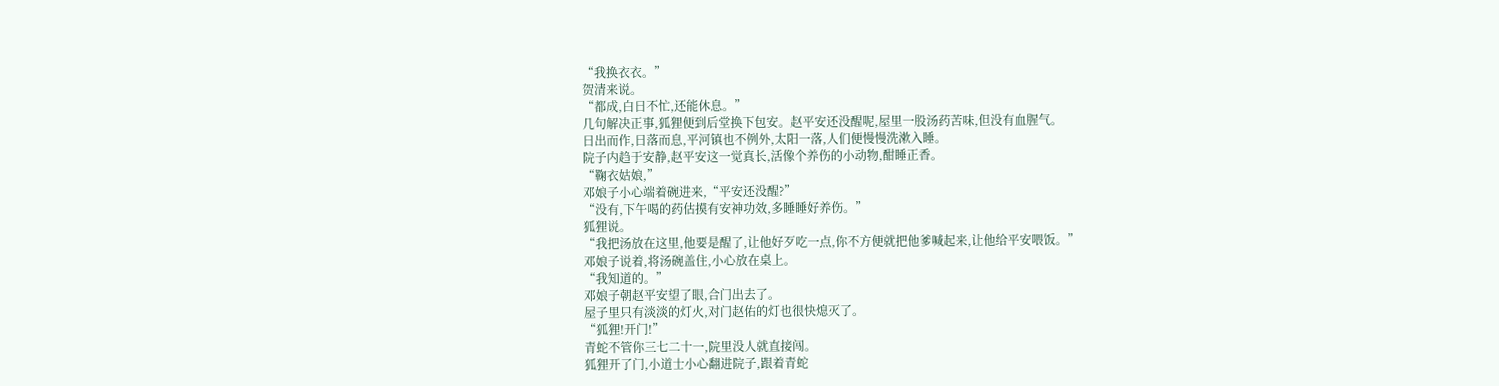“我换衣衣。”
贺清来说。
“都成,白日不忙,还能休息。”
几句解决正事,狐狸便到后堂换下包安。赵平安还没醒呢,屋里一股汤药苦味,但没有血腥气。
日出而作,日落而息,平河镇也不例外,太阳一落,人们便慢慢洗漱入睡。
院子内趋于安静,赵平安这一觉真长,活像个养伤的小动物,酣睡正香。
“鞠衣姑娘,”
邓娘子小心端着碗进来,“平安还没醒?”
“没有,下午喝的药估摸有安神功效,多睡睡好养伤。”
狐狸说。
“我把汤放在这里,他要是醒了,让他好歹吃一点,你不方便就把他爹喊起来,让他给平安喂饭。”
邓娘子说着,将汤碗盖住,小心放在桌上。
“我知道的。”
邓娘子朝赵平安望了眼,合门出去了。
屋子里只有淡淡的灯火,对门赵佑的灯也很快熄灭了。
“狐狸!开门!”
青蛇不管你三七二十一,院里没人就直接闯。
狐狸开了门,小道士小心翻进院子,跟着青蛇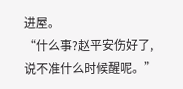进屋。
“什么事?赵平安伤好了,说不准什么时候醒呢。”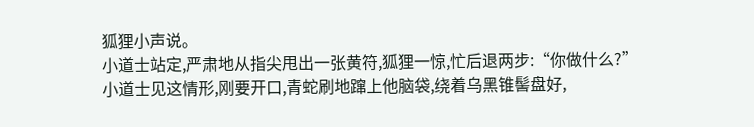狐狸小声说。
小道士站定,严肃地从指尖甩出一张黄符,狐狸一惊,忙后退两步:“你做什么?”
小道士见这情形,刚要开口,青蛇刷地蹿上他脑袋,绕着乌黑锥髻盘好,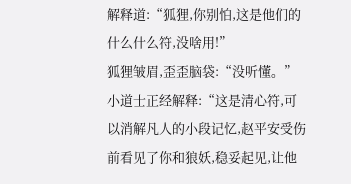解释道:“狐狸,你别怕,这是他们的什么什么符,没啥用!”
狐狸皱眉,歪歪脑袋:“没听懂。”
小道士正经解释:“这是清心符,可以消解凡人的小段记忆,赵平安受伤前看见了你和狼妖,稳妥起见,让他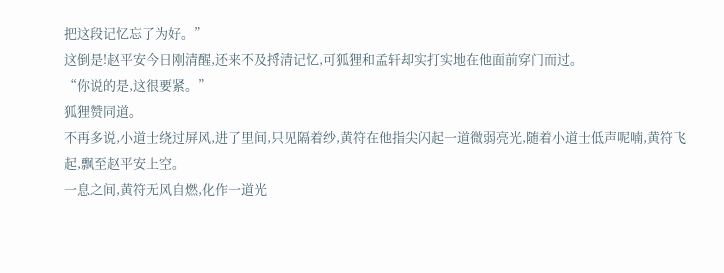把这段记忆忘了为好。”
这倒是!赵平安今日刚清醒,还来不及捋清记忆,可狐狸和孟轩却实打实地在他面前穿门而过。
“你说的是,这很要紧。”
狐狸赞同道。
不再多说,小道士绕过屏风,进了里间,只见隔着纱,黄符在他指尖闪起一道微弱亮光,随着小道士低声呢喃,黄符飞起,飘至赵平安上空。
一息之间,黄符无风自燃,化作一道光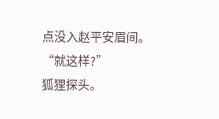点没入赵平安眉间。
“就这样?”
狐狸探头。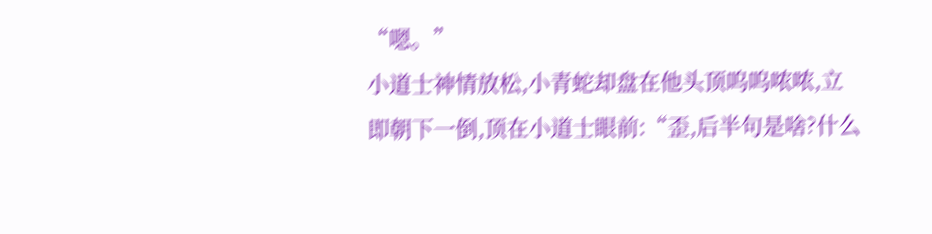“嗯。”
小道士神情放松,小青蛇却盘在他头顶呜呜哝哝,立即朝下一倒,顶在小道士眼前:“歪,后半句是啥?什么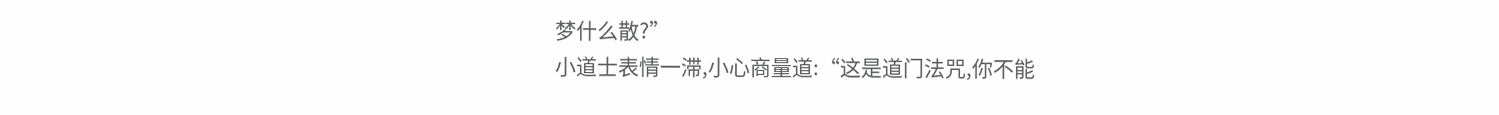梦什么散?”
小道士表情一滞,小心商量道:“这是道门法咒,你不能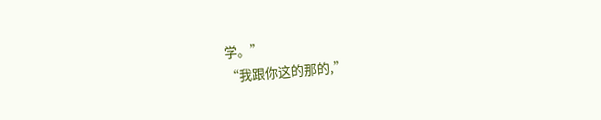学。”
“我跟你这的那的,”